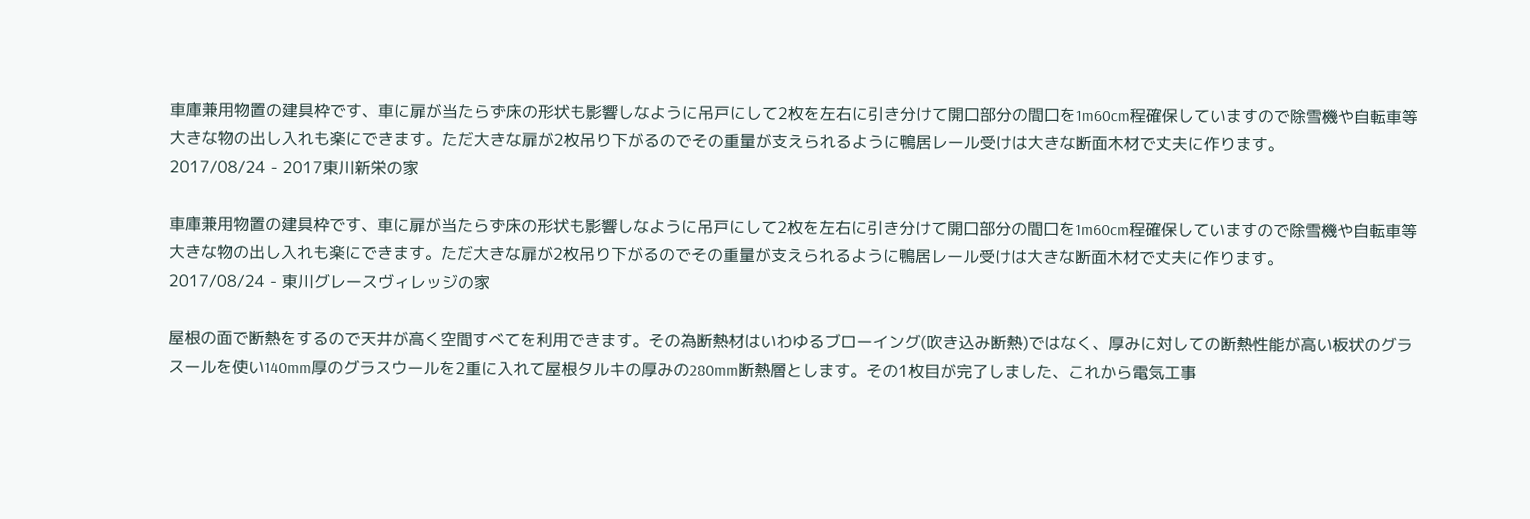車庫兼用物置の建具枠です、車に扉が当たらず床の形状も影響しなように吊戸にして2枚を左右に引き分けて開口部分の間口を1m60cm程確保していますので除雪機や自転車等大きな物の出し入れも楽にできます。ただ大きな扉が2枚吊り下がるのでその重量が支えられるように鴨居レール受けは大きな断面木材で丈夫に作ります。
2017/08/24 - 2017東川新栄の家

車庫兼用物置の建具枠です、車に扉が当たらず床の形状も影響しなように吊戸にして2枚を左右に引き分けて開口部分の間口を1m60cm程確保していますので除雪機や自転車等大きな物の出し入れも楽にできます。ただ大きな扉が2枚吊り下がるのでその重量が支えられるように鴨居レール受けは大きな断面木材で丈夫に作ります。
2017/08/24 - 東川グレースヴィレッジの家

屋根の面で断熱をするので天井が高く空間すべてを利用できます。その為断熱材はいわゆるブローイング(吹き込み断熱)ではなく、厚みに対しての断熱性能が高い板状のグラスールを使い140mm厚のグラスウールを2重に入れて屋根タルキの厚みの280mm断熱層とします。その1枚目が完了しました、これから電気工事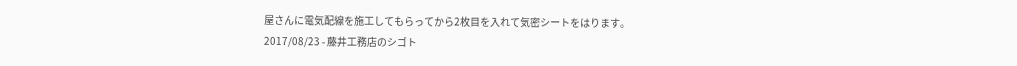屋さんに電気配線を施工してもらってから2枚目を入れて気密シートをはります。
2017/08/23 - 藤井工務店のシゴト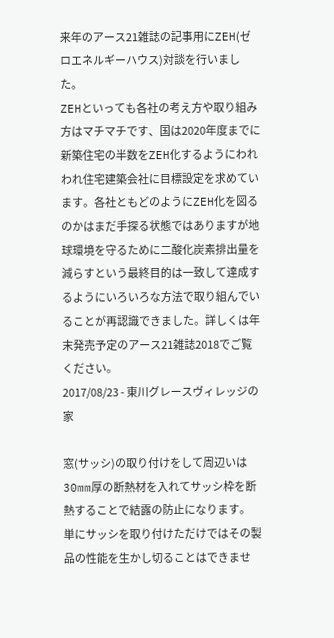来年のアース21雑誌の記事用にZEH(ゼロエネルギーハウス)対談を行いました。
ZEHといっても各社の考え方や取り組み方はマチマチです、国は2020年度までに新築住宅の半数をZEH化するようにわれわれ住宅建築会社に目標設定を求めています。各社ともどのようにZEH化を図るのかはまだ手探る状態ではありますが地球環境を守るために二酸化炭素排出量を減らすという最終目的は一致して達成するようにいろいろな方法で取り組んでいることが再認識できました。詳しくは年末発売予定のアース21雑誌2018でご覧ください。
2017/08/23 - 東川グレースヴィレッジの家

窓(サッシ)の取り付けをして周辺いは30mm厚の断熱材を入れてサッシ枠を断熱することで結露の防止になります。
単にサッシを取り付けただけではその製品の性能を生かし切ることはできませ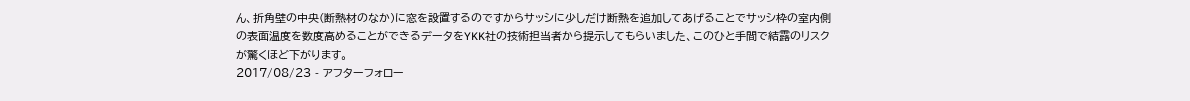ん、折角壁の中央(断熱材のなか)に窓を設置するのですからサッシに少しだけ断熱を追加してあげることでサッシ枠の室内側の表面温度を数度高めることができるデータをYKK社の技術担当者から提示してもらいました、このひと手間で結露のリスクが驚くほど下がります。
2017/08/23 - アフターフォロー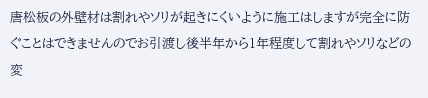唐松板の外壁材は割れやソリが起きにくいように施工はしますが完全に防ぐことはできませんのでお引渡し後半年から1年程度して割れやソリなどの変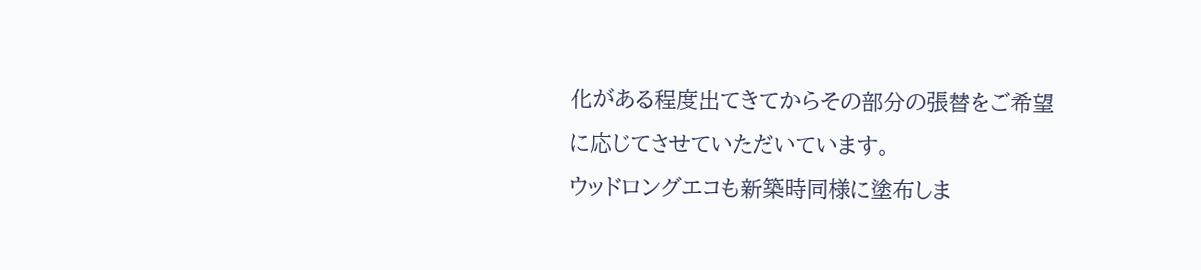化がある程度出てきてからその部分の張替をご希望に応じてさせていただいています。
ウッドロングエコも新築時同様に塗布しま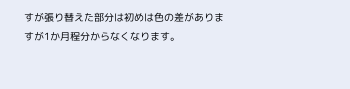すが張り替えた部分は初めは色の差がありますが1か月程分からなくなります。